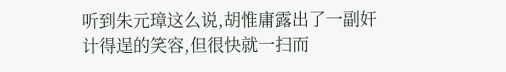听到朱元璋这么说,胡惟庸露出了一副奸计得逞的笑容,但很快就一扫而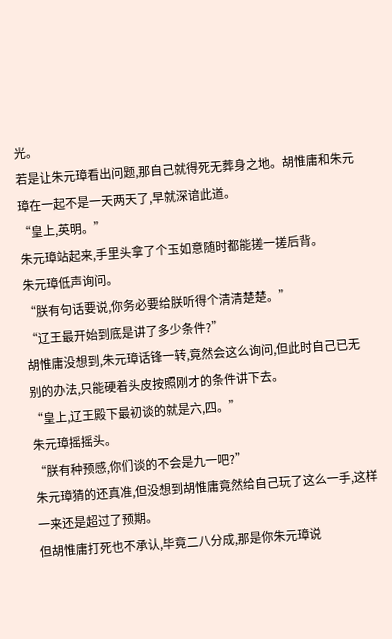光。
若是让朱元璋看出问题,那自己就得死无葬身之地。胡惟庸和朱元璋在一起不是一天两天了,早就深谙此道。
“皇上,英明。”
朱元璋站起来,手里头拿了个玉如意随时都能搓一搓后背。
朱元璋低声询问。
“朕有句话要说,你务必要给朕听得个清清楚楚。”
“辽王最开始到底是讲了多少条件?”
胡惟庸没想到,朱元璋话锋一转,竟然会这么询问,但此时自己已无别的办法,只能硬着头皮按照刚才的条件讲下去。
“皇上,辽王殿下最初谈的就是六,四。”
朱元璋摇摇头。
“朕有种预感,你们谈的不会是九一吧?”
朱元璋猜的还真准,但没想到胡惟庸竟然给自己玩了这么一手,这样一来还是超过了预期。
但胡惟庸打死也不承认,毕竟二八分成,那是你朱元璋说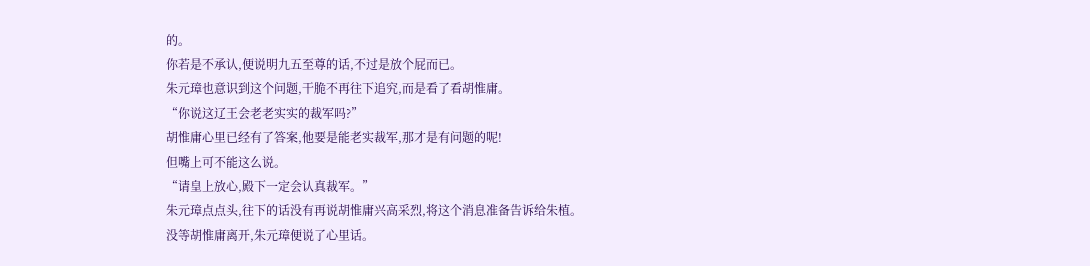的。
你若是不承认,便说明九五至尊的话,不过是放个屁而已。
朱元璋也意识到这个问题,干脆不再往下追究,而是看了看胡惟庸。
“你说这辽王会老老实实的裁军吗?”
胡惟庸心里已经有了答案,他要是能老实裁军,那才是有问题的呢!
但嘴上可不能这么说。
“请皇上放心,殿下一定会认真裁军。”
朱元璋点点头,往下的话没有再说胡惟庸兴高采烈,将这个消息准备告诉给朱植。
没等胡惟庸离开,朱元璋便说了心里话。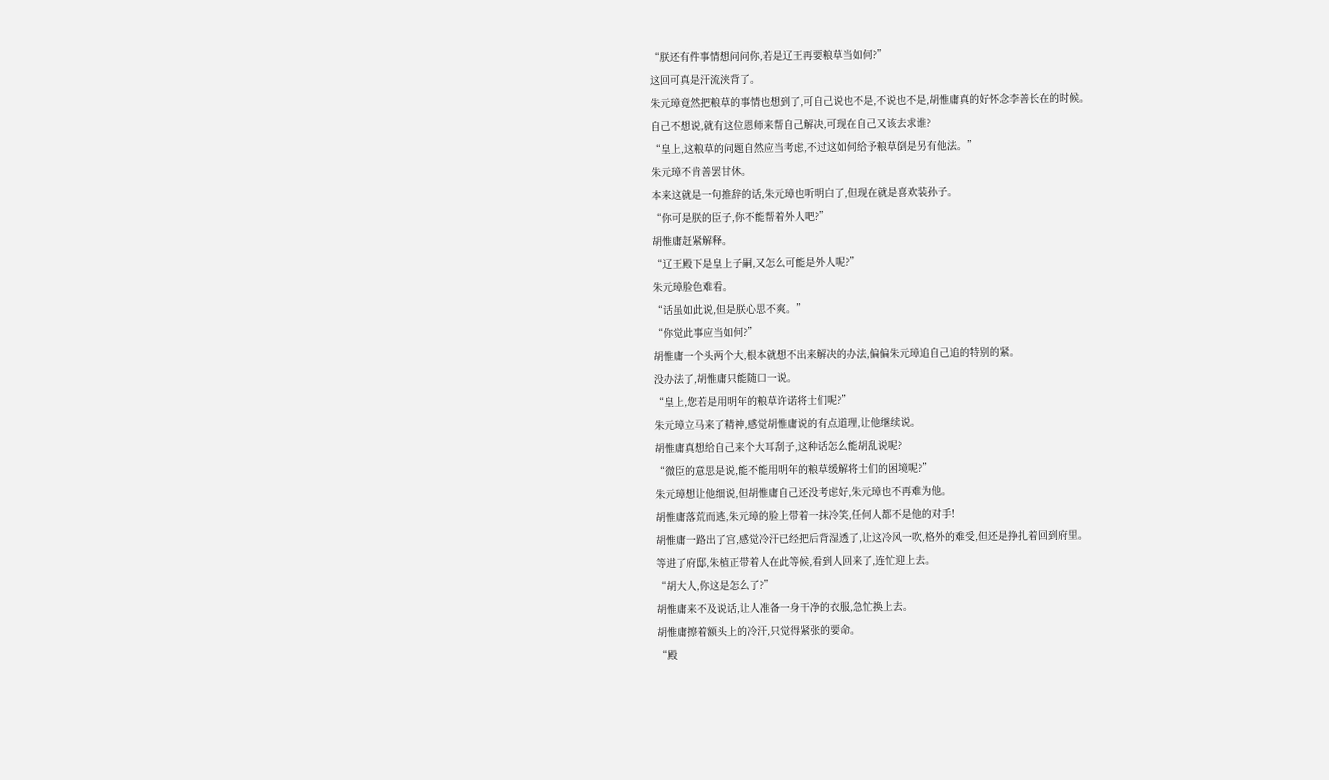“朕还有件事情想问问你,若是辽王再要粮草当如何?”
这回可真是汗流浃背了。
朱元璋竟然把粮草的事情也想到了,可自己说也不是,不说也不是,胡惟庸真的好怀念李善长在的时候。
自己不想说,就有这位恩师来帮自己解决,可现在自己又该去求谁?
“皇上,这粮草的问题自然应当考虑,不过这如何给予粮草倒是另有他法。”
朱元璋不肯善罢甘休。
本来这就是一句推辞的话,朱元璋也听明白了,但现在就是喜欢装孙子。
“你可是朕的臣子,你不能帮着外人吧?”
胡惟庸赶紧解释。
“辽王殿下是皇上子嗣,又怎么可能是外人呢?”
朱元璋脸色难看。
“话虽如此说,但是朕心思不爽。”
“你觉此事应当如何?”
胡惟庸一个头两个大,根本就想不出来解决的办法,偏偏朱元璋追自己追的特别的紧。
没办法了,胡惟庸只能随口一说。
“皇上,您若是用明年的粮草许诺将士们呢?”
朱元璋立马来了精神,感觉胡惟庸说的有点道理,让他继续说。
胡惟庸真想给自己来个大耳刮子,这种话怎么能胡乱说呢?
“微臣的意思是说,能不能用明年的粮草缓解将士们的困境呢?”
朱元璋想让他细说,但胡惟庸自己还没考虑好,朱元璋也不再难为他。
胡惟庸落荒而逃,朱元璋的脸上带着一抹冷笑,任何人都不是他的对手!
胡惟庸一路出了宫,感觉冷汗已经把后背湿透了,让这冷风一吹,格外的难受,但还是挣扎着回到府里。
等进了府邸,朱植正带着人在此等候,看到人回来了,连忙迎上去。
“胡大人,你这是怎么了?”
胡惟庸来不及说话,让人准备一身干净的衣服,急忙换上去。
胡惟庸擦着额头上的冷汗,只觉得紧张的要命。
“殿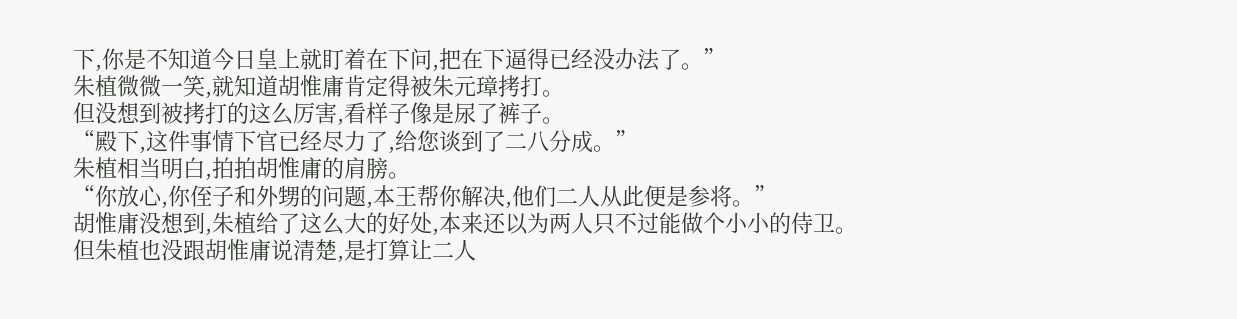下,你是不知道今日皇上就盯着在下问,把在下逼得已经没办法了。”
朱植微微一笑,就知道胡惟庸肯定得被朱元璋拷打。
但没想到被拷打的这么厉害,看样子像是尿了裤子。
“殿下,这件事情下官已经尽力了,给您谈到了二八分成。”
朱植相当明白,拍拍胡惟庸的肩膀。
“你放心,你侄子和外甥的问题,本王帮你解决,他们二人从此便是参将。”
胡惟庸没想到,朱植给了这么大的好处,本来还以为两人只不过能做个小小的侍卫。
但朱植也没跟胡惟庸说清楚,是打算让二人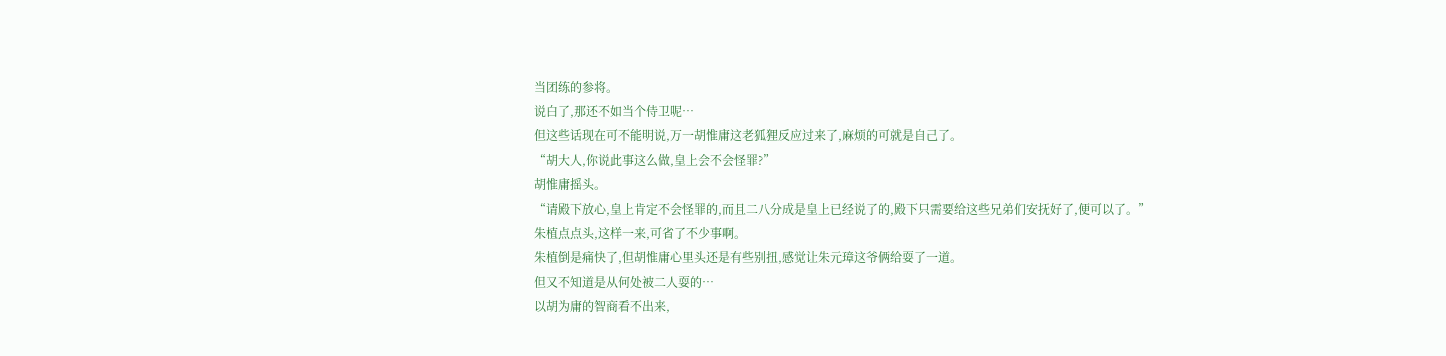当团练的参将。
说白了,那还不如当个侍卫呢…
但这些话现在可不能明说,万一胡惟庸这老狐狸反应过来了,麻烦的可就是自己了。
“胡大人,你说此事这么做,皇上会不会怪罪?”
胡惟庸摇头。
“请殿下放心,皇上肯定不会怪罪的,而且二八分成是皇上已经说了的,殿下只需要给这些兄弟们安抚好了,便可以了。”
朱植点点头,这样一来,可省了不少事啊。
朱植倒是痛快了,但胡惟庸心里头还是有些别扭,感觉让朱元璋这爷俩给耍了一道。
但又不知道是从何处被二人耍的…
以胡为庸的智商看不出来,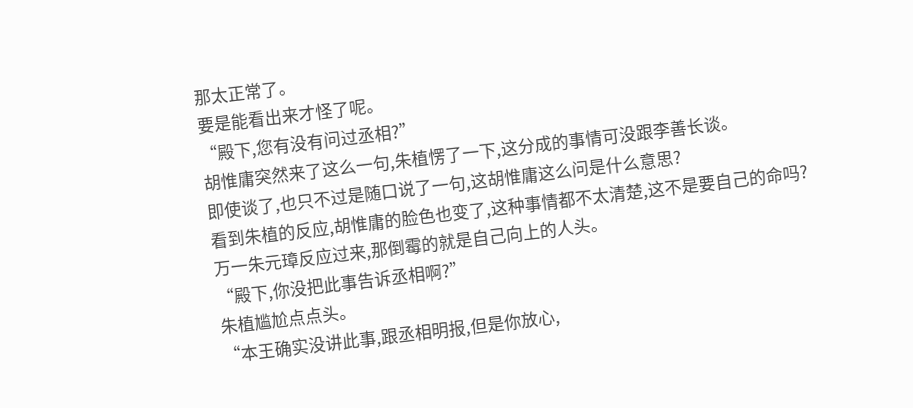那太正常了。
要是能看出来才怪了呢。
“殿下,您有没有问过丞相?”
胡惟庸突然来了这么一句,朱植愣了一下,这分成的事情可没跟李善长谈。
即使谈了,也只不过是随口说了一句,这胡惟庸这么问是什么意思?
看到朱植的反应,胡惟庸的脸色也变了,这种事情都不太清楚,这不是要自己的命吗?
万一朱元璋反应过来,那倒霉的就是自己向上的人头。
“殿下,你没把此事告诉丞相啊?”
朱植尴尬点点头。
“本王确实没讲此事,跟丞相明报,但是你放心,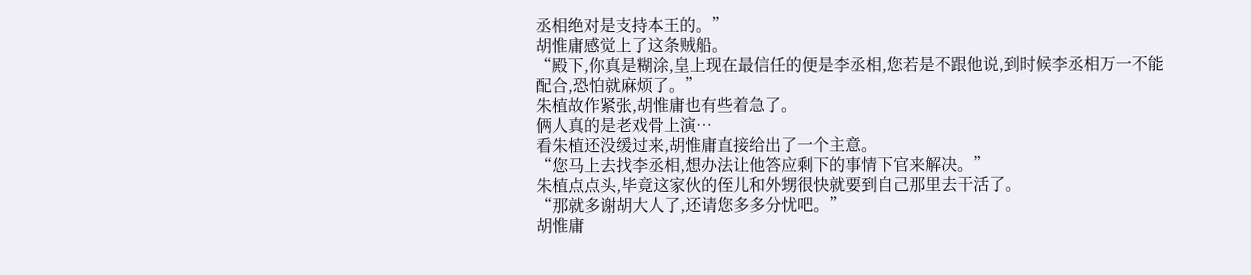丞相绝对是支持本王的。”
胡惟庸感觉上了这条贼船。
“殿下,你真是糊涂,皇上现在最信任的便是李丞相,您若是不跟他说,到时候李丞相万一不能配合,恐怕就麻烦了。”
朱植故作紧张,胡惟庸也有些着急了。
俩人真的是老戏骨上演…
看朱植还没缓过来,胡惟庸直接给出了一个主意。
“您马上去找李丞相,想办法让他答应剩下的事情下官来解决。”
朱植点点头,毕竟这家伙的侄儿和外甥很快就要到自己那里去干活了。
“那就多谢胡大人了,还请您多多分忧吧。”
胡惟庸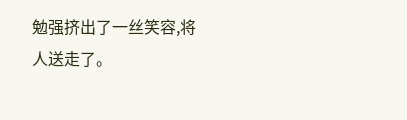勉强挤出了一丝笑容,将人送走了。